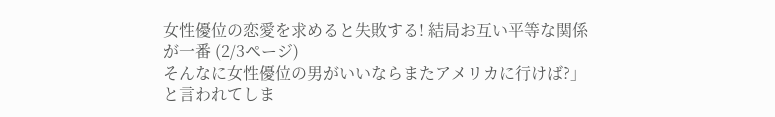女性優位の恋愛を求めると失敗する! 結局お互い平等な関係が一番 (2/3ページ)
そんなに女性優位の男がいいならまたアメリカに行けば?」と言われてしま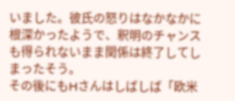いました。彼氏の怒りはなかなかに根深かったようで、釈明のチャンスも得られないまま関係は終了してしまったそう。
その後にもHさんはしばしば「欧米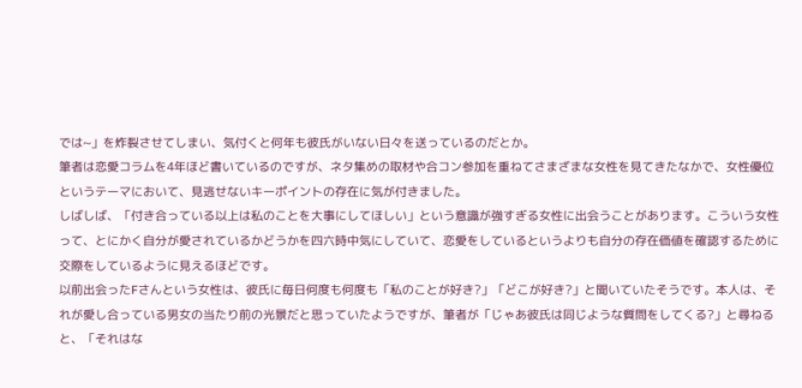では~」を炸裂させてしまい、気付くと何年も彼氏がいない日々を送っているのだとか。
筆者は恋愛コラムを4年ほど書いているのですが、ネタ集めの取材や合コン参加を重ねてさまざまな女性を見てきたなかで、女性優位というテーマにおいて、見逃せないキーポイントの存在に気が付きました。
しばしば、「付き合っている以上は私のことを大事にしてほしい」という意識が強すぎる女性に出会うことがあります。こういう女性って、とにかく自分が愛されているかどうかを四六時中気にしていて、恋愛をしているというよりも自分の存在価値を確認するために交際をしているように見えるほどです。
以前出会ったFさんという女性は、彼氏に毎日何度も何度も「私のことが好き?」「どこが好き?」と聞いていたそうです。本人は、それが愛し合っている男女の当たり前の光景だと思っていたようですが、筆者が「じゃあ彼氏は同じような質問をしてくる?」と尋ねると、「それはな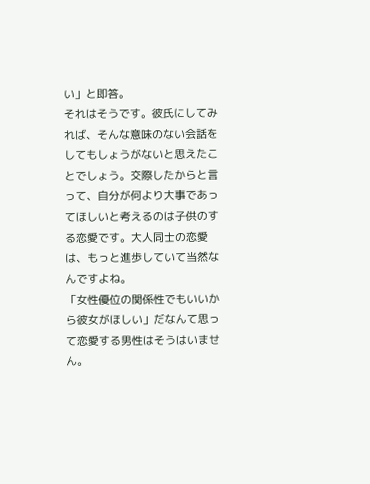い」と即答。
それはそうです。彼氏にしてみれば、そんな意味のない会話をしてもしょうがないと思えたことでしょう。交際したからと言って、自分が何より大事であってほしいと考えるのは子供のする恋愛です。大人同士の恋愛は、もっと進歩していて当然なんですよね。
「女性優位の関係性でもいいから彼女がほしい」だなんて思って恋愛する男性はそうはいません。